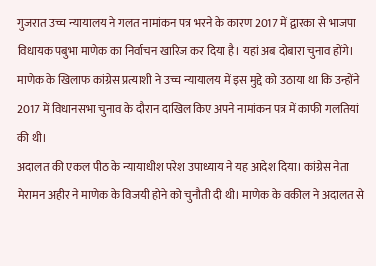गुजरात उच्च न्यायालय ने गलत नामांकन पत्र भरने के कारण 2017 में द्वारका से भाजपा विधायक पबुभा माणेक का निर्वाचन खारिज कर दिया है। यहां अब दोबारा चुनाव होंगे। माणेक के खिलाफ कांग्रेस प्रत्याशी ने उच्च न्यायालय में इस मुद्दे को उठाया था कि उन्होंने 2017 में विधानसभा चुनाव के दौरान दाखिल किए अपने नामांकन पत्र में काफी गलतियां की थी।
अदालत की एकल पीठ के न्यायाधीश परेश उपाध्याय ने यह आदेश दिया। कांग्रेस नेता मेरामन अहीर ने माणेक के विजयी होने को चुनौती दी थी। माणेक के वकील ने अदालत से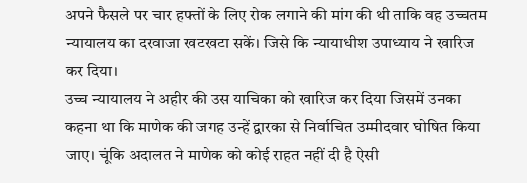अपने फैसले पर चार हफ्तों के लिए रोक लगाने की मांग की थी ताकि वह उच्चतम न्यायालय का दरवाजा खटखटा सकें। जिसे कि न्यायाधीश उपाध्याय ने खारिज कर दिया।
उच्च न्यायालय ने अहीर की उस याचिका को खारिज कर दिया जिसमें उनका कहना था कि माणेक की जगह उन्हें द्वारका से निर्वाचित उम्मीदवार घोषित किया जाए। चूंकि अदालत ने माणेक को कोई राहत नहीं दी है ऐसी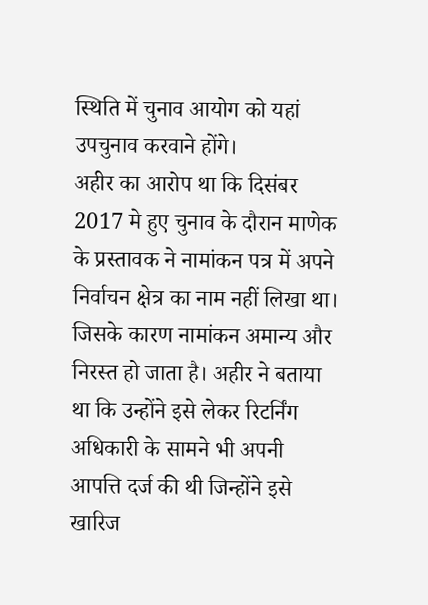स्थिति में चुनाव आयोग को यहां उपचुनाव करवाने होंगे।
अहीर का आरोप था कि दिसंबर 2017 मे हुए चुनाव के दौरान माणेक के प्रस्तावक ने नामांकन पत्र में अपने निर्वाचन क्षेत्र का नाम नहीं लिखा था। जिसके कारण नामांकन अमान्य और निरस्त हो जाता है। अहीर ने बताया था कि उन्होंने इसे लेकर रिटर्निंग अधिकारी के सामने भी अपनी आपत्ति दर्ज की थी जिन्होंने इसे खारिज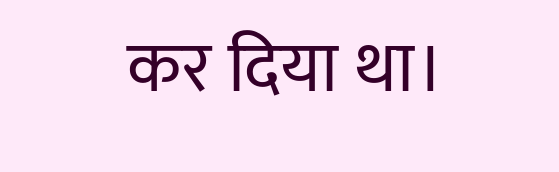कर दिया था।